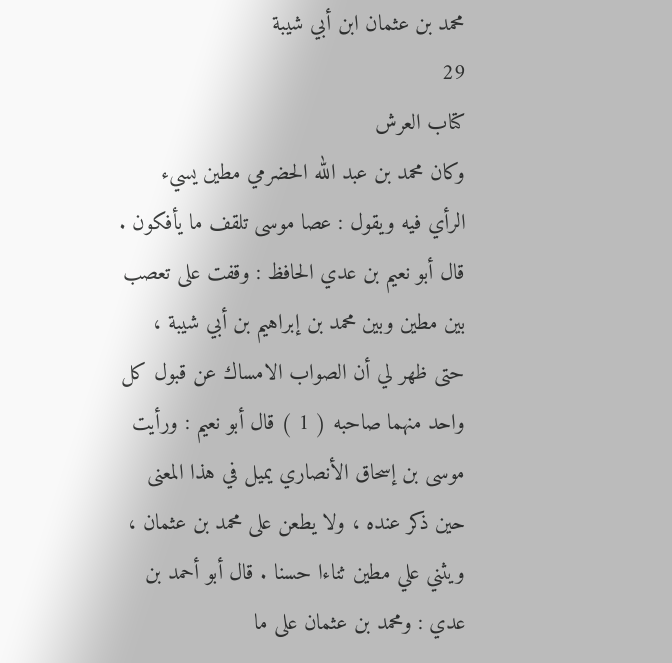محمد بن عثمان ابن أبي شيبة
29
كتاب العرش
وكان محمد بن عبد الله الحضرمي مطين يسيء الرأي فيه ويقول : عصا موسى تلقف ما يأفكون . قال أبو نعيم بن عدي الحافظ : وقفت على تعصب بين مطين وبين محمد بن إبراهيم بن أبي شيبة ، حتى ظهر لي أن الصواب الامساك عن قبول كل واحد منهما صاحبه ( 1 ) قال أبو نعيم : ورأيت موسى بن إسحاق الأنصاري يميل في هذا المعنى حين ذكر عنده ، ولا يطعن على محمد بن عثمان ، ويثني علي مطين ثناءا حسنا . قال أبو أحمد بن عدي : ومحمد بن عثمان على ما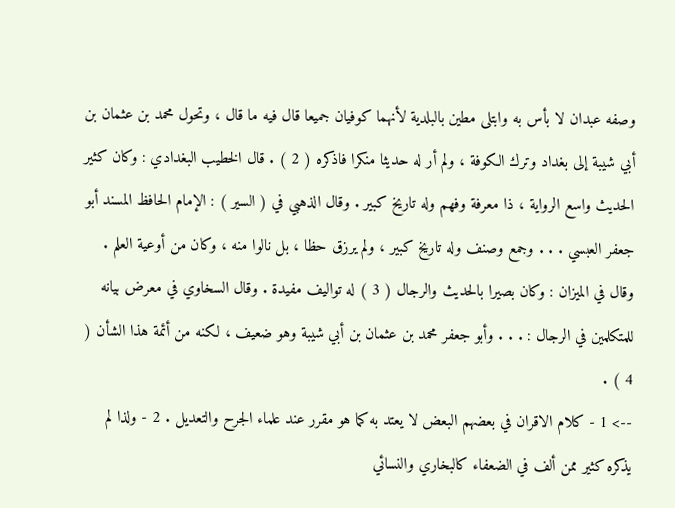وصفه عبدان لا بأس به وابتلى مطين بالبلدية لأنهما كوفيان جميعا قال فيه ما قال ، وتحول محمد بن عثمان بن أبي شيبة إلى بغداد وترك الكوفة ، ولم أر له حديثا منكرا فاذكره ( 2 ) . قال الخطيب البغدادي : وكان كثير الحديث واسع الرواية ، ذا معرفة وفهم وله تاريخ كبير . وقال الذهبي في ( السير ) : الإمام الحافظ المسند أبو جعفر العبسي . . . وجمع وصنف وله تاريخ كبير ، ولم يرزق حظا ، بل نالوا منه ، وكان من أوعية العلم . وقال في الميزان : وكان بصيرا بالحديث والرجال ( 3 ) له تواليف مفيدة . وقال السخاوي في معرض بيانه للمتكلمين في الرجال : . . . وأبو جعفر محمد بن عثمان بن أبي شيبة وهو ضعيف ، لكنه من أئمة هذا الشأن ( 4 ) .
--> 1 - كلام الاقران في بعضهم البعض لا يعتد به كما هو مقرر عند علماء الجرح والتعديل . 2 - ولذا لم يذكره كثير ممن ألف في الضعفاء كالبخاري والنسائي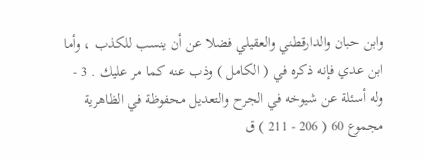وابن حبان والدارقطني والعقيلي فضلا عن أن ينسب للكذب ، وأما ابن عدي فإنه ذكره في ( الكامل ) وذب عنه كما مر عليك . 3 - وله أسئلة عن شيوخه في الجرح والتعديل محفوظة في الظاهرية مجموع 60 ( 206 - 211 ) ق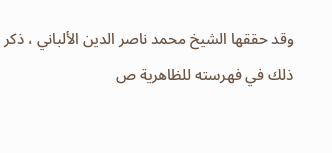وقد حققها الشيخ محمد ناصر الدين الألباني ، ذكر ذلك في فهرسته للظاهرية ص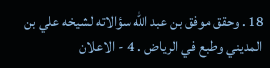18 . وحقق موفق بن عبد الله سؤالاته لشيخه علي بن المديني وطبع في الرياض . 4 - الاعلان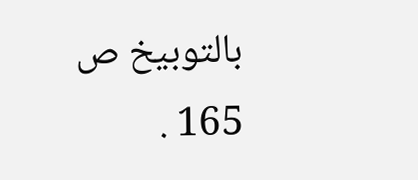بالتوبيخ ص 165 .